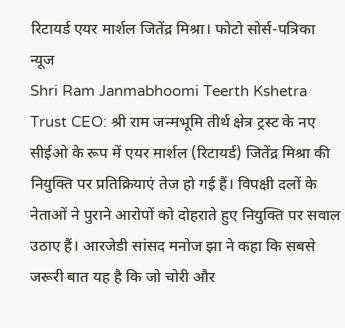रिटायर्ड एयर मार्शल जितेंद्र मिश्रा। फोटो सोर्स-पत्रिका न्यूज
Shri Ram Janmabhoomi Teerth Kshetra Trust CEO: श्री राम जन्मभूमि तीर्थ क्षेत्र ट्रस्ट के नए सीईओ के रूप में एयर मार्शल (रिटायर्ड) जितेंद्र मिश्रा की नियुक्ति पर प्रतिक्रियाएं तेज हो गई हैं। विपक्षी दलों के नेताओं ने पुराने आरोपों को दोहराते हुए नियुक्ति पर सवाल उठाए हैं। आरजेडी सांसद मनोज झा ने कहा कि सबसे जरूरी बात यह है कि जो चोरी और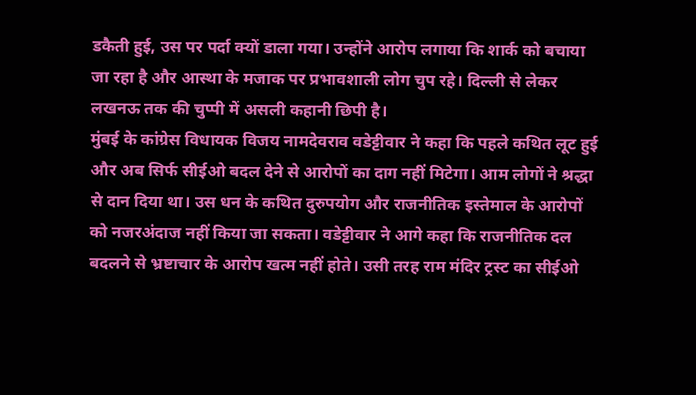डकैती हुई, उस पर पर्दा क्यों डाला गया। उन्होंने आरोप लगाया कि शार्क को बचाया जा रहा है और आस्था के मजाक पर प्रभावशाली लोग चुप रहे। दिल्ली से लेकर लखनऊ तक की चुप्पी में असली कहानी छिपी है।
मुंबई के कांग्रेस विधायक विजय नामदेवराव वडेट्टीवार ने कहा कि पहले कथित लूट हुई और अब सिर्फ सीईओ बदल देने से आरोपों का दाग नहीं मिटेगा। आम लोगों ने श्रद्धा से दान दिया था। उस धन के कथित दुरुपयोग और राजनीतिक इस्तेमाल के आरोपों को नजरअंदाज नहीं किया जा सकता। वडेट्टीवार ने आगे कहा कि राजनीतिक दल बदलने से भ्रष्टाचार के आरोप खत्म नहीं होते। उसी तरह राम मंदिर ट्रस्ट का सीईओ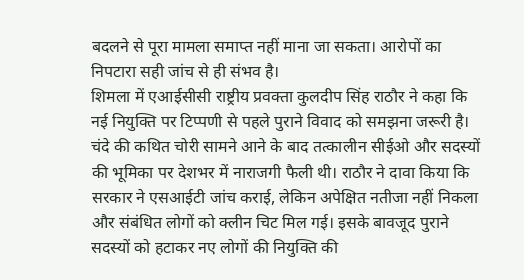बदलने से पूरा मामला समाप्त नहीं माना जा सकता। आरोपों का निपटारा सही जांच से ही संभव है।
शिमला में एआईसीसी राष्ट्रीय प्रवक्ता कुलदीप सिंह राठौर ने कहा कि नई नियुक्ति पर टिप्पणी से पहले पुराने विवाद को समझना जरूरी है। चंदे की कथित चोरी सामने आने के बाद तत्कालीन सीईओ और सदस्यों की भूमिका पर देशभर में नाराजगी फैली थी। राठौर ने दावा किया कि सरकार ने एसआईटी जांच कराई, लेकिन अपेक्षित नतीजा नहीं निकला और संबंधित लोगों को क्लीन चिट मिल गई। इसके बावजूद पुराने सदस्यों को हटाकर नए लोगों की नियुक्ति की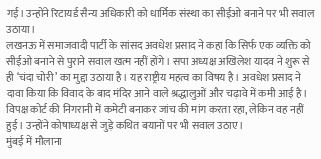गई। उन्होंने रिटायर्ड सैन्य अधिकारी को धार्मिक संस्था का सीईओ बनाने पर भी सवाल उठाया।
लखनऊ में समाजवादी पार्टी के सांसद अवधेश प्रसाद ने कहा कि सिर्फ एक व्यक्ति को सीईओ बनाने से पुराने सवाल खत्म नहीं होंगे। सपा अध्यक्ष अखिलेश यादव ने शुरू से ही ‘चंदा चोरी’ का मुद्दा उठाया है। यह राष्ट्रीय महत्व का विषय है। अवधेश प्रसाद ने दावा किया कि विवाद के बाद मंदिर आने वाले श्रद्धालुओं और चढ़ावे में कमी आई है। विपक्ष कोर्ट की निगरानी में कमेटी बनाकर जांच की मांग करता रहा, लेकिन वह नहीं हुई। उन्होंने कोषाध्यक्ष से जुड़े कथित बयानों पर भी सवाल उठाए।
मुंबई में मौलाना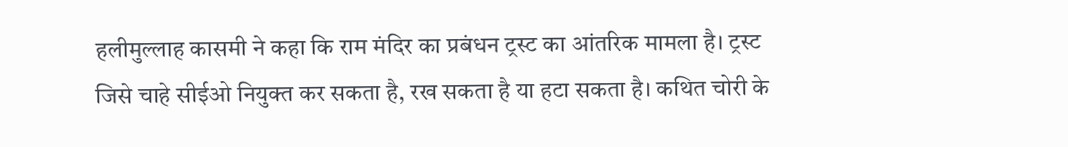हलीमुल्लाह कासमी ने कहा कि राम मंदिर का प्रबंधन ट्रस्ट का आंतरिक मामला है। ट्रस्ट जिसे चाहे सीईओ नियुक्त कर सकता है, रख सकता है या हटा सकता है। कथित चोरी के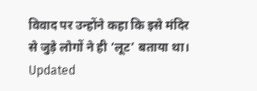विवाद पर उन्होंने कहा कि इसे मंदिर से जुड़े लोगों ने ही ‘लूट’ बताया था।
Updated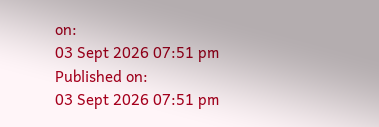on:
03 Sept 2026 07:51 pm
Published on:
03 Sept 2026 07:51 pm